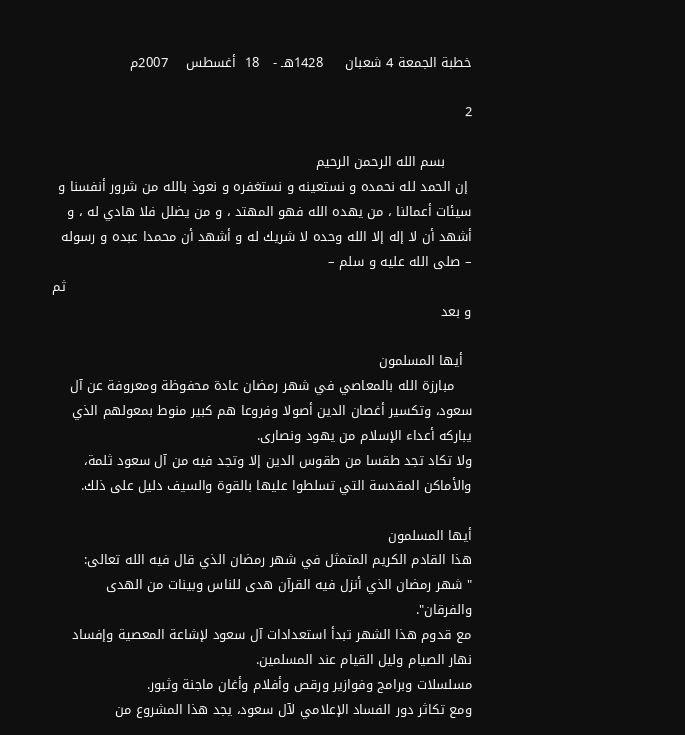خطبة الجمعة 4 شعبان     1428هـ -   18  أغسطس    2007م

2

      بسم الله الرحمن الرحيم
 إن الحمد لله نحمده و نستعينه و نستغفره و نعوذ بالله من شرور أنفسنا و سيئات أعمالنا ، من يهده الله فهو المهتد ، و من يضلل فلا هادي له ، و أشهد أن لا إله إلا الله وحده لا شريك له و أشهد أن محمدا عبده و رسوله – صلى الله عليه و سلم –
                                                                                            ثم و بعد

  أيها المسلمون
    مبارزة الله بالمعاصي في شهر رمضان عادة محفوظة ومعروفة عن آل سعود، وتكسير أغصان الدين أصولا وفروعا هم كبير منوط بمعولهم الذي يباركه أعداء الإسلام من يهود ونصارى.
ولا تكاد تجد طقسا من طقوس الدين إلا وتجد فيه من آل سعود ثلمة، والأماكن المقدسة التي تسلطوا عليها بالقوة والسيف دليل على ذلك.

أيها المسلمون
هذا القادم الكريم المتمثل في شهر رمضان الذي قال فيه الله تعالى:
" شهر رمضان الذي أنزل فيه القرآن هدى للناس وبينات من الهدى والفرقان".
مع قدوم هذا الشهر تبدأ استعدادات آل سعود لإشاعة المعصية وإفساد نهار الصيام وليل القيام عند المسلمين.
مسلسلات وبرامج وفوازير ورقص وأفلام وأغان ماجنة وثبور.
ومع تكاثر دور الفساد الإعلامي لآل سعود، يجد هذا المشروع من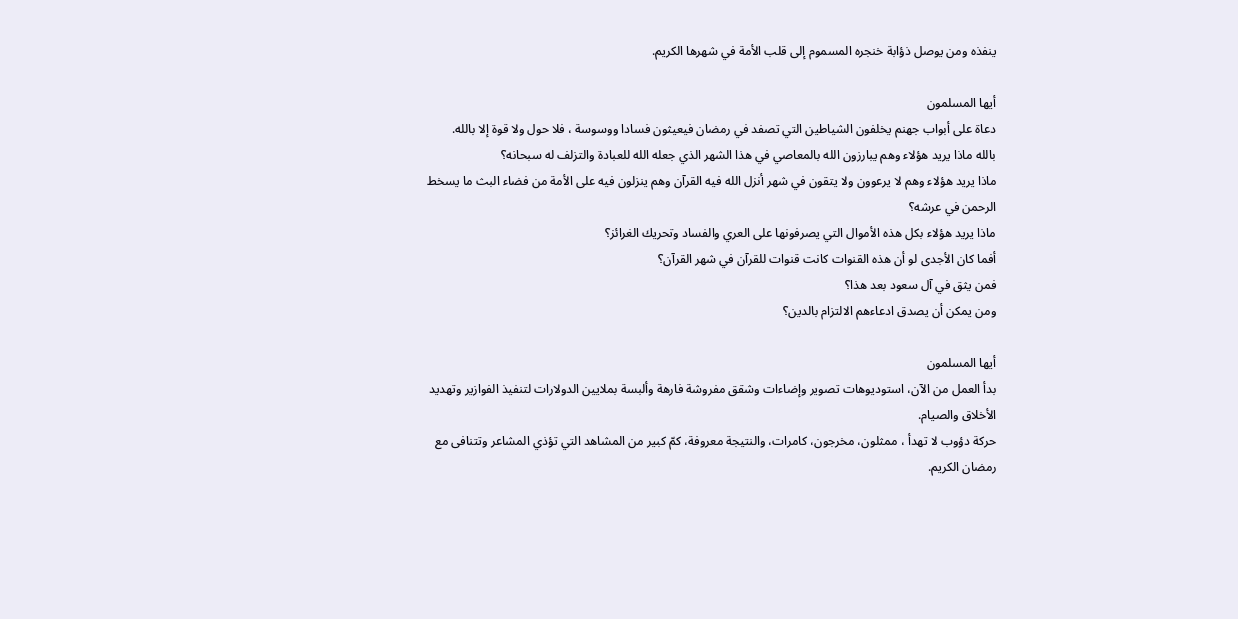ينفذه ومن يوصل ذؤابة خنجره المسموم إلى قلب الأمة في شهرها الكريم.

أيها المسلمون
دعاة على أبواب جهنم يخلفون الشياطين التي تصفد في رمضان فيعيثون فسادا ووسوسة ، فلا حول ولا قوة إلا بالله.
بالله ماذا يريد هؤلاء وهم يبارزون الله بالمعاصي في هذا الشهر الذي جعله الله للعبادة والتزلف له سبحانه؟
ماذا يريد هؤلاء وهم لا يرعوون ولا يتقون في شهر أنزل الله فيه القرآن وهم ينزلون فيه على الأمة من فضاء البث ما يسخط الرحمن في عرشه؟
ماذا يريد هؤلاء بكل هذه الأموال التي يصرفونها على العري والفساد وتحريك الغرائز؟
أفما كان الأجدى لو أن هذه القنوات كانت قنوات للقرآن في شهر القرآن؟
فمن يثق في آل سعود بعد هذا؟
ومن يمكن أن يصدق ادعاءهم الالتزام بالدين؟

أيها المسلمون
بدأ العمل من الآن، استوديوهات تصوير وإضاءات وشقق مفروشة فارهة وألبسة بملايين الدولارات لتنفيذ الفوازير وتهديد الأخلاق والصيام.
حركة دؤوب لا تهدأ ، ممثلون، مخرجون، كامرات، والنتيجة معروفة، كمّ كبير من المشاهد التي تؤذي المشاعر وتتنافى مع رمضان الكريم.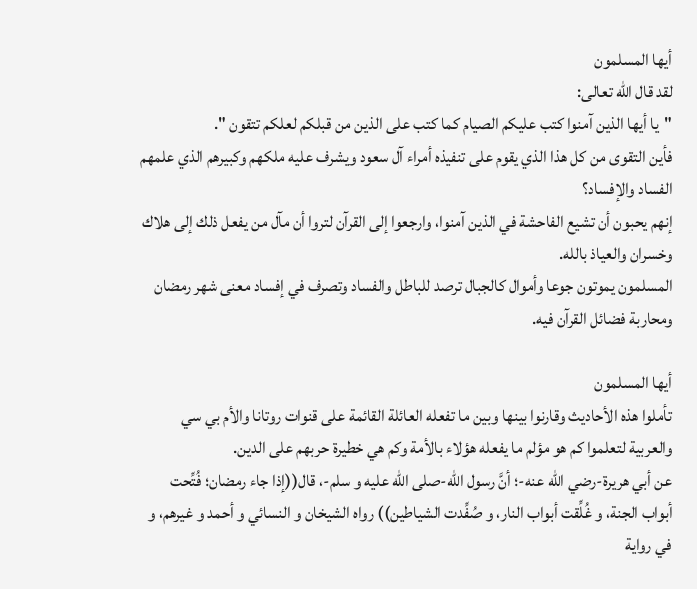أيها المسلمون
لقد قال الله تعالى:
"يا أيها الذين آمنوا كتب عليكم الصيام كما كتب على الذين من قبلكم لعلكم تتقون ".
فأين التقوى من كل هذا الذي يقوم على تنفيذه أمراء آل سعود ويشرف عليه ملكهم وكبيرهم الذي علمهم الفساد والإفساد؟
إنهم يحبون أن تشيع الفاحشة في الذين آمنوا، وارجعوا إلى القرآن لتروا أن مآل من يفعل ذلك إلى هلاك وخسران والعياذ بالله.
المسلمون يموتون جوعا وأموال كالجبال ترصد للباطل والفساد وتصرف في إفساد معنى شهر رمضان ومحاربة فضائل القرآن فيه.

أيها المسلمون
تأملوا هذه الأحاديث وقارنوا بينها وبين ما تفعله العائلة القائمة على قنوات روتانا والأم بي سي والعربية لتعلموا كم هو مؤلم ما يفعله هؤلاء بالأمة وكم هي خطيرة حربهم على الدين.
عن أبي هريرة-رضي الله عنه-؛ أنَّ رسول الله-صلى الله عليه و سلم-، قال((إذا جاء رمضان؛ فُتِّحت أبواب الجنة، و غُلِّقت أبواب النار، و صُفِّدت الشياطين)) رواه الشيخان و النسائي و أحمد و غيرهم، و في رواية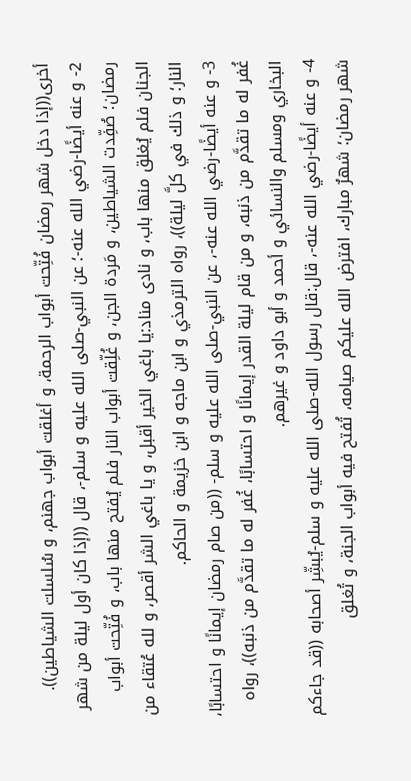أخرى((إذا دخل شهر رمضان فُتِّحت أبواب الرحمة، و أغلقت أبواب جهنم، و سُلسلت الشياطين)).
2- و عنه أيضًا-رضي الله عنه-؛ عن النبي-صلى الله عليه و سلم-، قال ((إذا كان أول ليلة من شهر رمضان؛ صُفِّدت الشياطين، و مَردة الجن، و غُلِّقت أبواب النار فلم يُفتح منها باب، و فُتِّحت أبواب الجنان فلم يُغلق منها باب، و نادى مناد:يا باغي الخير أقبل، و يا باغي الشر أقصر، و لله عُتقاء من النار؛ و ذلك في كلَّ ليلة))، رواه الترمذي و ابن ماجه و ابن خزيمة و الحاكم.
3- و عنه أيضًا-رضي الله عنه-، عن النبي-صلى الله عليه و سلم- ((من صام رمضان إيمانًا و احتسابًا، غُفر له ما تقدَّم من ذنبه، و من قام ليلة القدر إيمانًا و احتسابًا، غُفر له ما تقدَّم من ذنبه))، رواه البخاري ومسلم والنسائي و أحمد و أبو داود و غيرهم.
4- و عنه أيضًا-رضي الله عنه-، قال:قال رسول الله-صلى الله عليه و سلم-يُبشِّر أصحابه ((قد جاءكم شهر رمضان؛ شهرٌ مبارك، افترض الله عليكم صيامه، تُفتح فيه أبواب الجنة، و تُغلق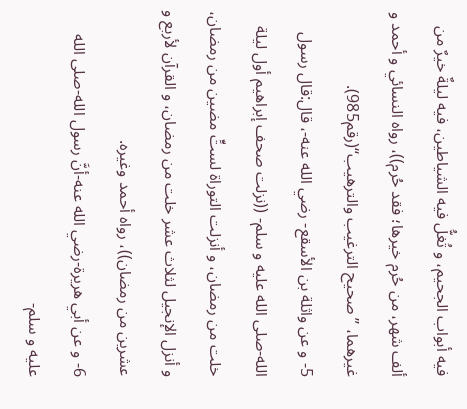فيه أبواب الجحيم، و تُغلُّ فيه الشياطين، فيه ليلةٌ خيرٌ من ألف شهر، من حُرم خيرها؛ فقد حُرم))، رواه النسائي و أحمد و غيرهما، ’’صحيح الترغيب والترهيب‘‘(رقم985).
5- و عن واثلة بن الأسقع- رضي الله عنه-، قال:قال رسول الله-صلى الله عليه و سلم- ((نزلت صحف إبراهيم أول ليلة خلت من رمضان، و أنزلت التوراة لستٍّ مضين من رمضان، و أنزل الإنجيل لثلاث عشر خلت من رمضان، و القرآن لأربع و عشرين من رمضان))، رواه أحمد وغيره.
6- و عن أبي هريرة-رضي الله عنه-أنَّ رسول الله-صلى الله عليه و سلم-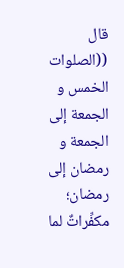قال ((الصلوات الخمس و الجمعة إلى الجمعة و رمضان إلى رمضان؛ مكفِّراتٌ لما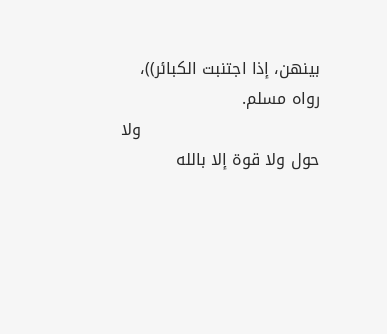بينهن، إذا اجتنبت الكبائر))، رواه مسلم.
                                 ولا حول ولا قوة إلا بالله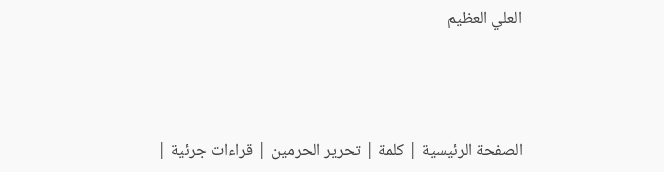العلي العظيم




الصفحة الرئيسية | كلمة | تحرير الحرمين | قراءات جرئية |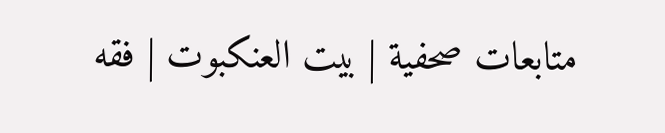متابعات صحفية | بيت العنكبوت | فقه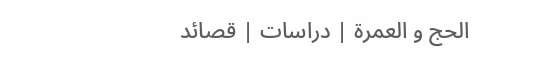الحج و العمرة | دراسات | قصائد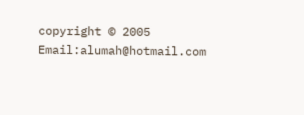copyright © 2005       Email:alumah@hotmail.com